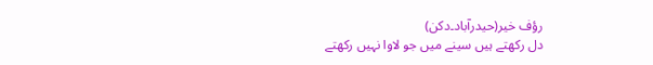رؤف خیر(حیدرآباد۔دکن)
دل رکھتے ہیں سینے میں جو لاوا نہیں رکھتے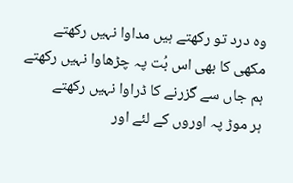وہ درد تو رکھتے ہیں مداوا نہیں رکھتے
مکھی کا بھی اس بُت پہ چڑھاوا نہیں رکھتے
ہم جاں سے گزرنے کا ڈراوا نہیں رکھتے
ہر موڑ پہ اوروں کے لئے اور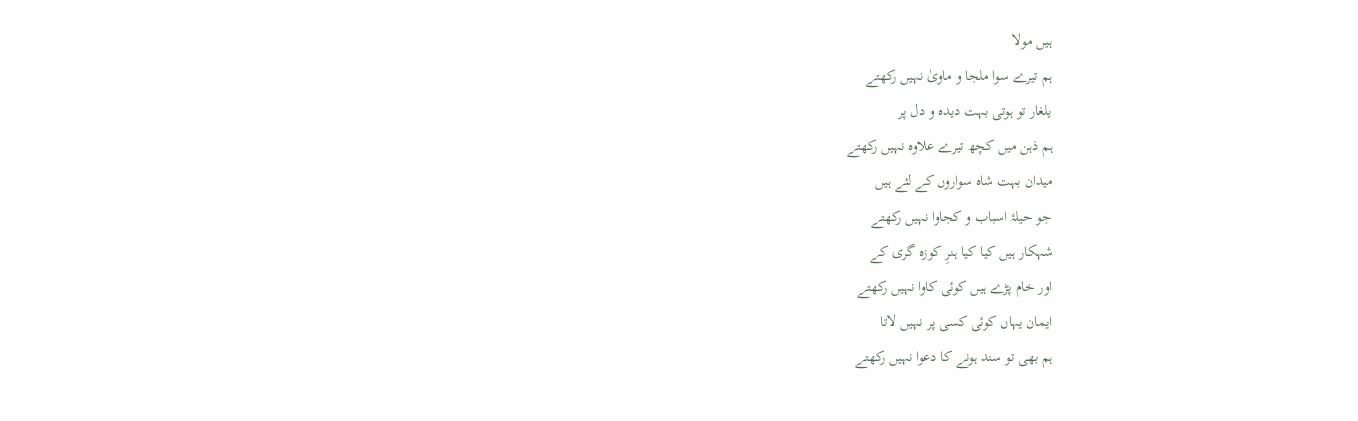ہیں مولا
ہم تیرے سوا ملجا و ماویٰ نہیں رکھتے
یلغار تو ہوتی بہت دیدہ و دل پر
ہم ذہن میں کچھ تیرے علاوہ نہیں رکھتے
میدان بہت شاہ سواروں کے لئے ہیں
جو حیلۂ اسباب و کجاوا نہیں رکھتے
شہکار ہیں کیا کیا ہنرِ کوزہ گری کے
اور خام پڑے ہیں کوئی کاوا نہیں رکھتے
ایمان یہاں کوئی کسی پر نہیں لاتا
ہم بھی تو سند ہونے کا دعوا نہیں رکھتے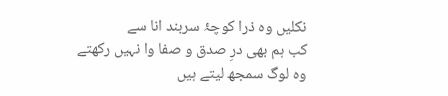نکلیں وہ ذرا کوچۂ سربند انا سے
کب ہم بھی درِ صدق و صفا وا نہیں رکھتے
وہ لوگ سمجھ لیتے ہیں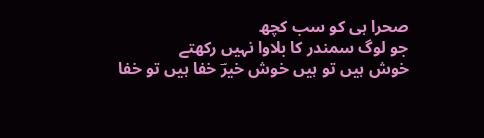صحرا ہی کو سب کچھ
جو لوگ سمندر کا بلاوا نہیں رکھتے
خوش ہیں تو ہیں خوش خیرؔ خفا ہیں تو خفا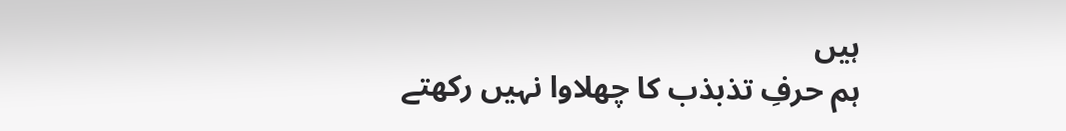ہیں
ہم حرفِ تذبذب کا چھلاوا نہیں رکھتے